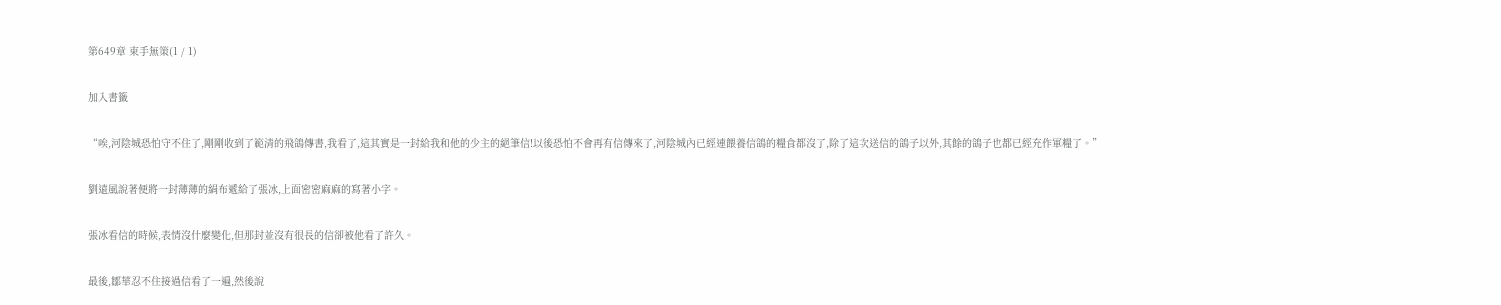第649章 束手無策(1 / 1)

加入書籤

“唉,河陰城恐怕守不住了,剛剛收到了範清的飛鴿傳書,我看了,這其實是一封給我和他的少主的絕筆信!以後恐怕不會再有信傳來了,河陰城內已經連餵養信鴿的糧食都沒了,除了這次送信的鴿子以外,其餘的鴿子也都已經充作軍糧了。”

劉遠風說著便將一封薄薄的絹布遞給了張冰,上面密密麻麻的寫著小字。

張冰看信的時候,表情沒什麼變化,但那封並沒有很長的信卻被他看了許久。

最後,鄒華忍不住接過信看了一遍,然後說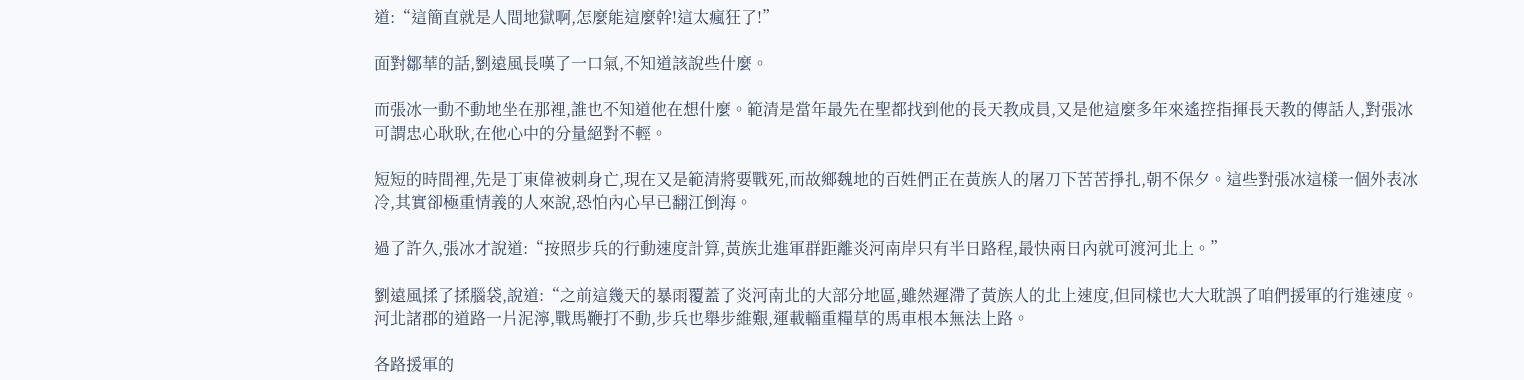道:“這簡直就是人間地獄啊,怎麼能這麼幹!這太瘋狂了!”

面對鄒華的話,劉遠風長嘆了一口氣,不知道該說些什麼。

而張冰一動不動地坐在那裡,誰也不知道他在想什麼。範清是當年最先在聖都找到他的長天教成員,又是他這麼多年來遙控指揮長天教的傳話人,對張冰可謂忠心耿耿,在他心中的分量絕對不輕。

短短的時間裡,先是丁東偉被刺身亡,現在又是範清將要戰死,而故鄉魏地的百姓們正在黃族人的屠刀下苦苦掙扎,朝不保夕。這些對張冰這樣一個外表冰冷,其實卻極重情義的人來說,恐怕內心早已翻江倒海。

過了許久,張冰才說道:“按照步兵的行動速度計算,黃族北進軍群距離炎河南岸只有半日路程,最快兩日內就可渡河北上。”

劉遠風揉了揉腦袋,說道:“之前這幾天的暴雨覆蓋了炎河南北的大部分地區,雖然遲滯了黃族人的北上速度,但同樣也大大耽誤了咱們援軍的行進速度。河北諸郡的道路一片泥濘,戰馬鞭打不動,步兵也舉步維艱,運載輜重糧草的馬車根本無法上路。

各路援軍的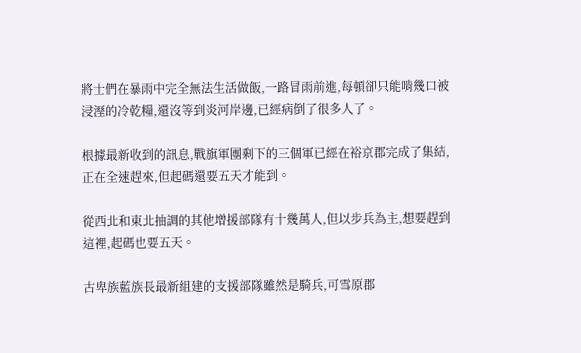將士們在暴雨中完全無法生活做飯,一路冒雨前進,每頓卻只能啃幾口被浸溼的冷乾糧,還沒等到炎河岸邊,已經病倒了很多人了。

根據最新收到的訊息,戰旗軍團剩下的三個軍已經在裕京郡完成了集結,正在全速趕來,但起碼還要五天才能到。

從西北和東北抽調的其他增援部隊有十幾萬人,但以步兵為主,想要趕到這裡,起碼也要五天。

古卑族藍族長最新組建的支援部隊雖然是騎兵,可雪原郡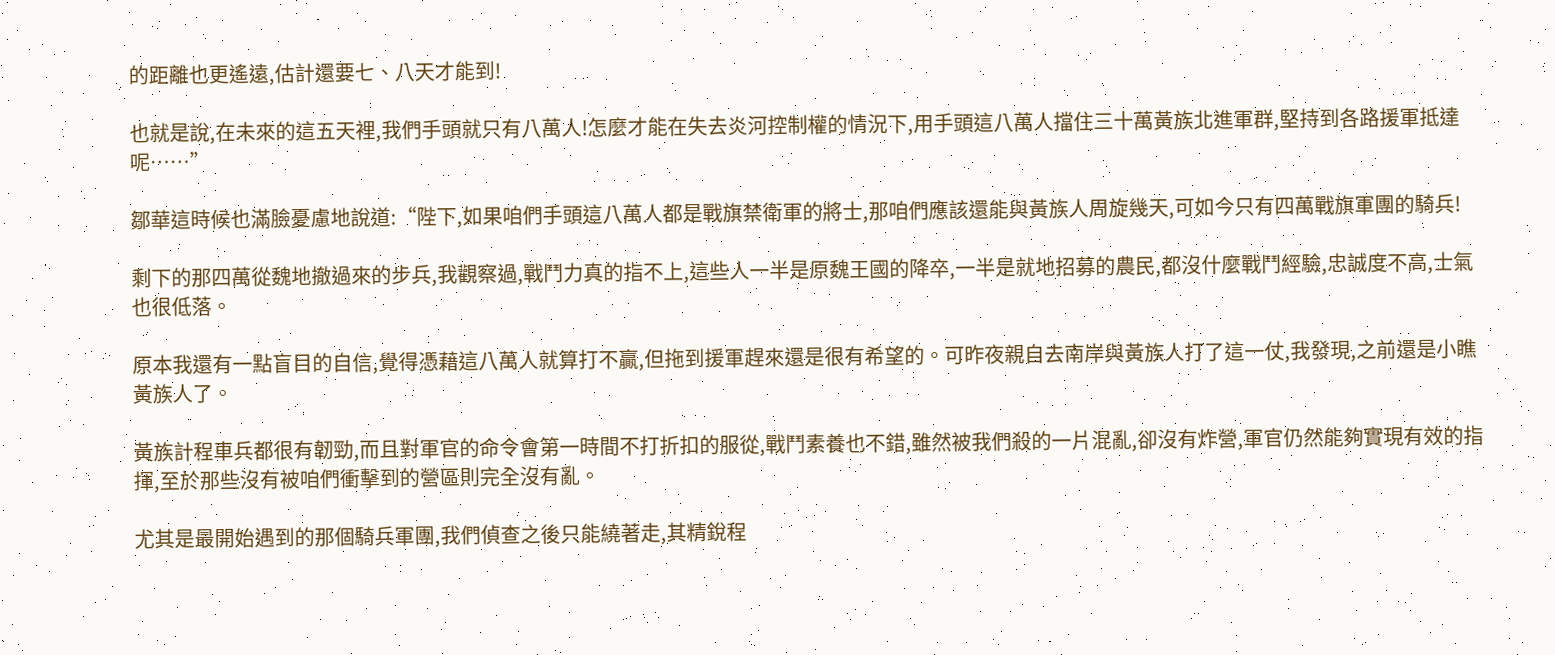的距離也更遙遠,估計還要七、八天才能到!

也就是說,在未來的這五天裡,我們手頭就只有八萬人!怎麼才能在失去炎河控制權的情況下,用手頭這八萬人擋住三十萬黃族北進軍群,堅持到各路援軍抵達呢……”

鄒華這時候也滿臉憂慮地說道:“陛下,如果咱們手頭這八萬人都是戰旗禁衛軍的將士,那咱們應該還能與黃族人周旋幾天,可如今只有四萬戰旗軍團的騎兵!

剩下的那四萬從魏地撤過來的步兵,我觀察過,戰鬥力真的指不上,這些人一半是原魏王國的降卒,一半是就地招募的農民,都沒什麼戰鬥經驗,忠誠度不高,士氣也很低落。

原本我還有一點盲目的自信,覺得憑藉這八萬人就算打不贏,但拖到援軍趕來還是很有希望的。可昨夜親自去南岸與黃族人打了這一仗,我發現,之前還是小瞧黃族人了。

黃族計程車兵都很有韌勁,而且對軍官的命令會第一時間不打折扣的服從,戰鬥素養也不錯,雖然被我們殺的一片混亂,卻沒有炸營,軍官仍然能夠實現有效的指揮,至於那些沒有被咱們衝擊到的營區則完全沒有亂。

尤其是最開始遇到的那個騎兵軍團,我們偵查之後只能繞著走,其精銳程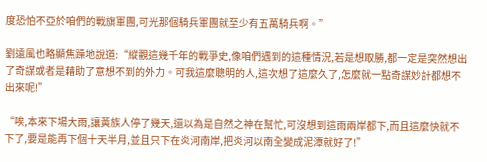度恐怕不亞於咱們的戰旗軍團,可光那個騎兵軍團就至少有五萬騎兵啊。”

劉遠風也略顯焦躁地說道:“縱觀這幾千年的戰爭史,像咱們遇到的這種情況,若是想取勝,都一定是突然想出了奇謀或者是藉助了意想不到的外力。可我這麼聰明的人,這次想了這麼久了,怎麼就一點奇謀妙計都想不出來呢!”

“唉,本來下場大雨,讓黃族人停了幾天,還以為是自然之神在幫忙,可沒想到這雨兩岸都下,而且這麼快就不下了,要是能再下個十天半月,並且只下在炎河南岸,把炎河以南全變成泥潭就好了!”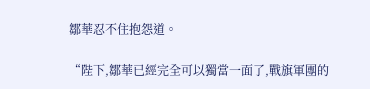鄒華忍不住抱怨道。

“陛下,鄒華已經完全可以獨當一面了,戰旗軍團的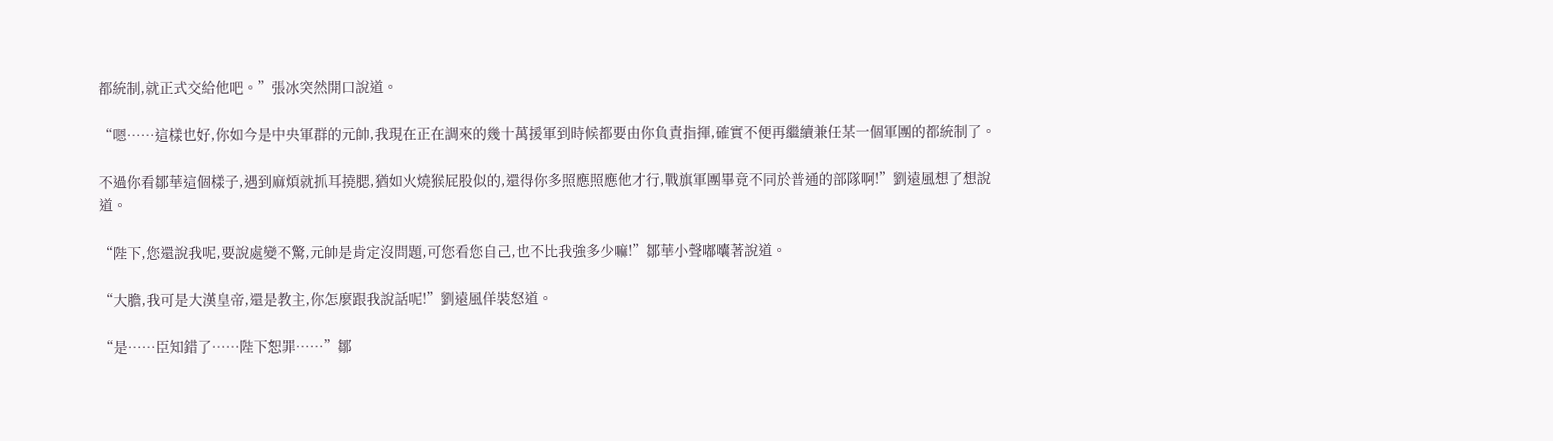都統制,就正式交給他吧。”張冰突然開口說道。

“嗯……這樣也好,你如今是中央軍群的元帥,我現在正在調來的幾十萬援軍到時候都要由你負責指揮,確實不便再繼續兼任某一個軍團的都統制了。

不過你看鄒華這個樣子,遇到麻煩就抓耳撓腮,猶如火燒猴屁股似的,還得你多照應照應他才行,戰旗軍團畢竟不同於普通的部隊啊!”劉遠風想了想說道。

“陛下,您還說我呢,要說處變不驚,元帥是肯定沒問題,可您看您自己,也不比我強多少嘛!”鄒華小聲嘟囔著說道。

“大膽,我可是大漢皇帝,還是教主,你怎麼跟我說話呢!”劉遠風佯裝怒道。

“是……臣知錯了……陛下恕罪……”鄒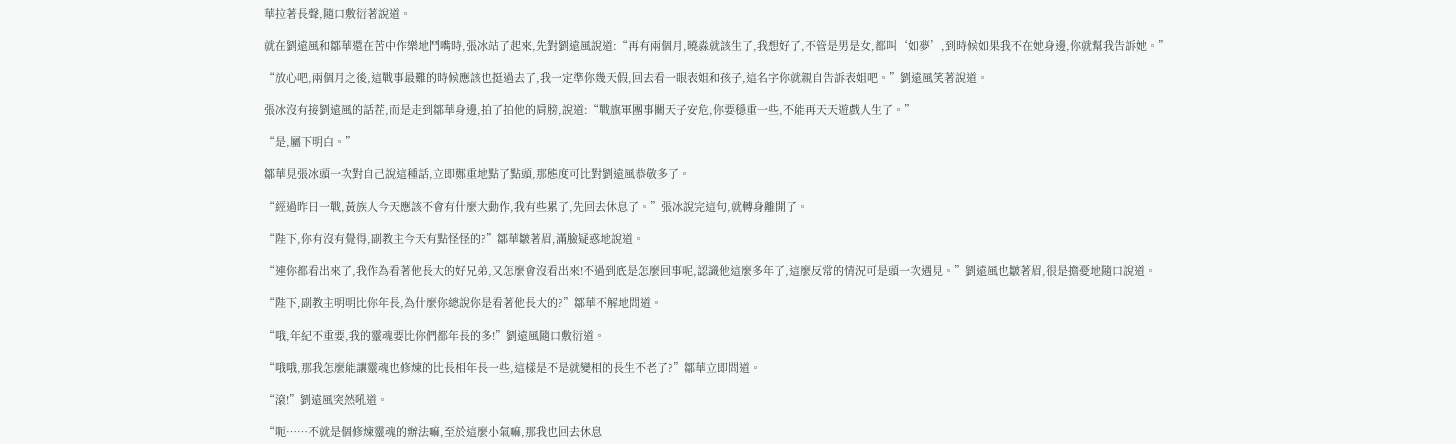華拉著長聲,隨口敷衍著說道。

就在劉遠風和鄒華還在苦中作樂地鬥嘴時,張冰站了起來,先對劉遠風說道:“再有兩個月,曉淼就該生了,我想好了,不管是男是女,都叫‘如夢’,到時候如果我不在她身邊,你就幫我告訴她。”

“放心吧,兩個月之後,這戰事最難的時候應該也挺過去了,我一定準你幾天假,回去看一眼表姐和孩子,這名字你就親自告訴表姐吧。”劉遠風笑著說道。

張冰沒有接劉遠風的話茬,而是走到鄒華身邊,拍了拍他的肩膀,說道:“戰旗軍團事關天子安危,你要穩重一些,不能再天天遊戲人生了。”

“是,屬下明白。”

鄒華見張冰頭一次對自己說這種話,立即鄭重地點了點頭,那態度可比對劉遠風恭敬多了。

“經過昨日一戰,黃族人今天應該不會有什麼大動作,我有些累了,先回去休息了。”張冰說完這句,就轉身離開了。

“陛下,你有沒有覺得,副教主今天有點怪怪的?”鄒華皺著眉,滿臉疑惑地說道。

“連你都看出來了,我作為看著他長大的好兄弟,又怎麼會沒看出來!不過到底是怎麼回事呢,認識他這麼多年了,這麼反常的情況可是頭一次遇見。”劉遠風也皺著眉,很是擔憂地隨口說道。

“陛下,副教主明明比你年長,為什麼你總說你是看著他長大的?”鄒華不解地問道。

“哦,年紀不重要,我的靈魂要比你們都年長的多!”劉遠風隨口敷衍道。

“哦哦,那我怎麼能讓靈魂也修煉的比長相年長一些,這樣是不是就變相的長生不老了?”鄒華立即問道。

“滾!”劉遠風突然吼道。

“呃……不就是個修煉靈魂的辦法嘛,至於這麼小氣嘛,那我也回去休息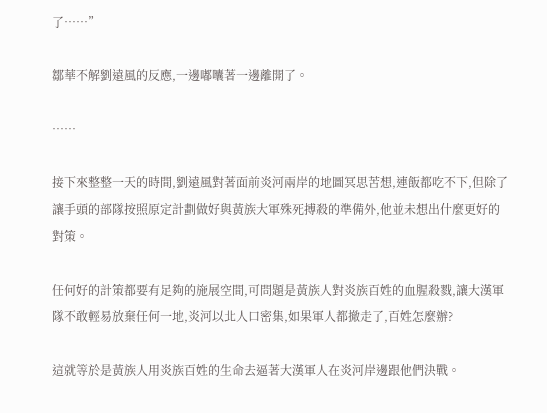了……”

鄒華不解劉遠風的反應,一邊嘟囔著一邊離開了。

……

接下來整整一天的時間,劉遠風對著面前炎河兩岸的地圖冥思苦想,連飯都吃不下,但除了讓手頭的部隊按照原定計劃做好與黃族大軍殊死搏殺的準備外,他並未想出什麼更好的對策。

任何好的計策都要有足夠的施展空間,可問題是黃族人對炎族百姓的血腥殺戮,讓大漢軍隊不敢輕易放棄任何一地,炎河以北人口密集,如果軍人都撤走了,百姓怎麼辦?

這就等於是黃族人用炎族百姓的生命去逼著大漢軍人在炎河岸邊跟他們決戰。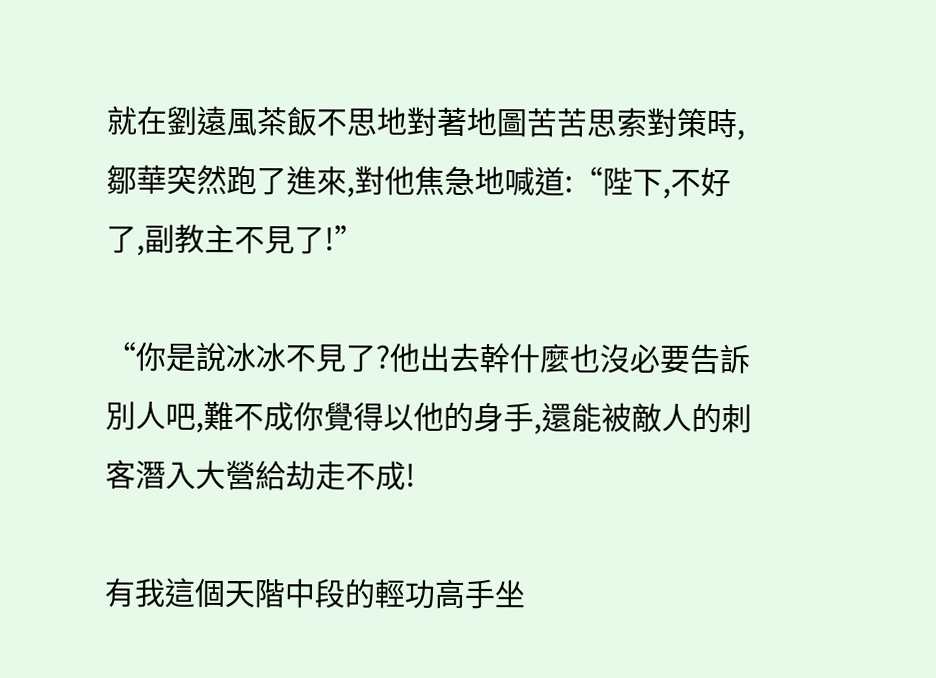就在劉遠風茶飯不思地對著地圖苦苦思索對策時,鄒華突然跑了進來,對他焦急地喊道:“陛下,不好了,副教主不見了!”

“你是說冰冰不見了?他出去幹什麼也沒必要告訴別人吧,難不成你覺得以他的身手,還能被敵人的刺客潛入大營給劫走不成!

有我這個天階中段的輕功高手坐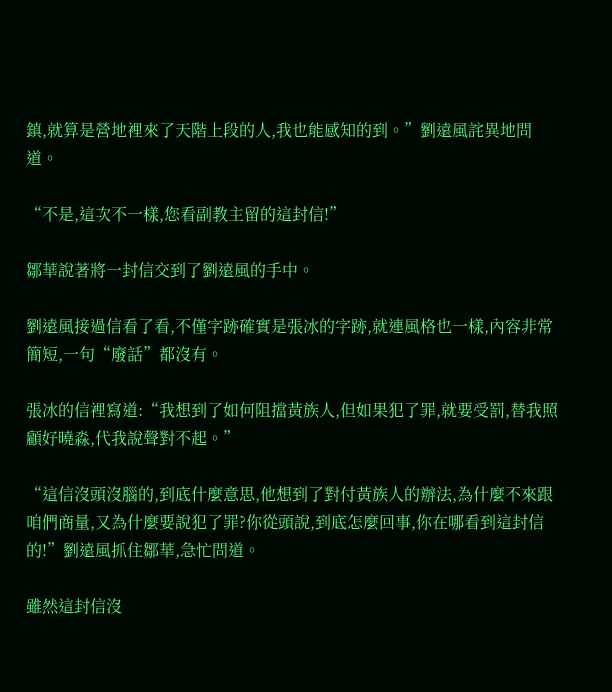鎮,就算是營地裡來了天階上段的人,我也能感知的到。”劉遠風詫異地問道。

“不是,這次不一樣,您看副教主留的這封信!”

鄒華說著將一封信交到了劉遠風的手中。

劉遠風接過信看了看,不僅字跡確實是張冰的字跡,就連風格也一樣,內容非常簡短,一句“廢話”都沒有。

張冰的信裡寫道:“我想到了如何阻擋黃族人,但如果犯了罪,就要受罰,替我照顧好曉淼,代我說聲對不起。”

“這信沒頭沒腦的,到底什麼意思,他想到了對付黃族人的辦法,為什麼不來跟咱們商量,又為什麼要說犯了罪?你從頭說,到底怎麼回事,你在哪看到這封信的!”劉遠風抓住鄒華,急忙問道。

雖然這封信沒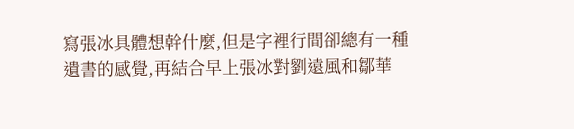寫張冰具體想幹什麼,但是字裡行間卻總有一種遺書的感覺,再結合早上張冰對劉遠風和鄒華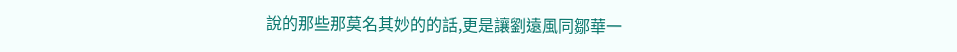說的那些那莫名其妙的的話,更是讓劉遠風同鄒華一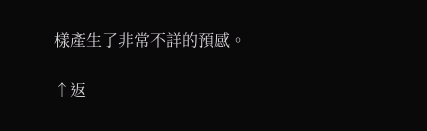樣產生了非常不詳的預感。

↑返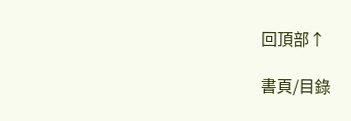回頂部↑

書頁/目錄